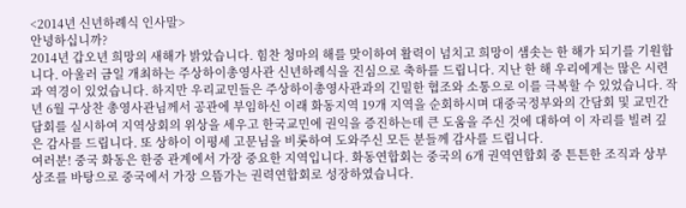<2014년 신년하례식 인사말>
안녕하십니까?
2014년 갑오년 희망의 새해가 밝았습니다. 힘찬 청마의 해를 맞이하여 활력이 넘치고 희망이 샘솟는 한 해가 되기를 기원합니다. 아울러 금일 개최하는 주상하이총영사관 신년하례식을 진심으로 축하를 드립니다. 지난 한 해 우리에게는 많은 시련과 역경이 있었습니다. 하지만 우리교민들은 주상하이총영사관과의 긴밀한 협조와 소통으로 이를 극복할 수 있었습니다. 작년 6월 구상찬 총영사관님께서 공관에 부임하신 이래 화동지역 19개 지역을 순회하시며 대중국정부와의 간담회 및 교민간담회를 실시하여 지역상회의 위상을 세우고 한국교민에 권익을 증진하는데 큰 도움을 주신 것에 대하여 이 자리를 빌려 깊은 감사를 드립니다. 또 상하이 이평세 고문님을 비롯하여 도와주신 모든 분들께 감사를 드립니다.
여러분! 중국 화동은 한중 관계에서 가장 중요한 지역입니다. 화동연합회는 중국의 6개 권역연합회 중 튼튼한 조직과 상부상조를 바탕으로 중국에서 가장 으뜸가는 권력연합회로 성장하였습니다.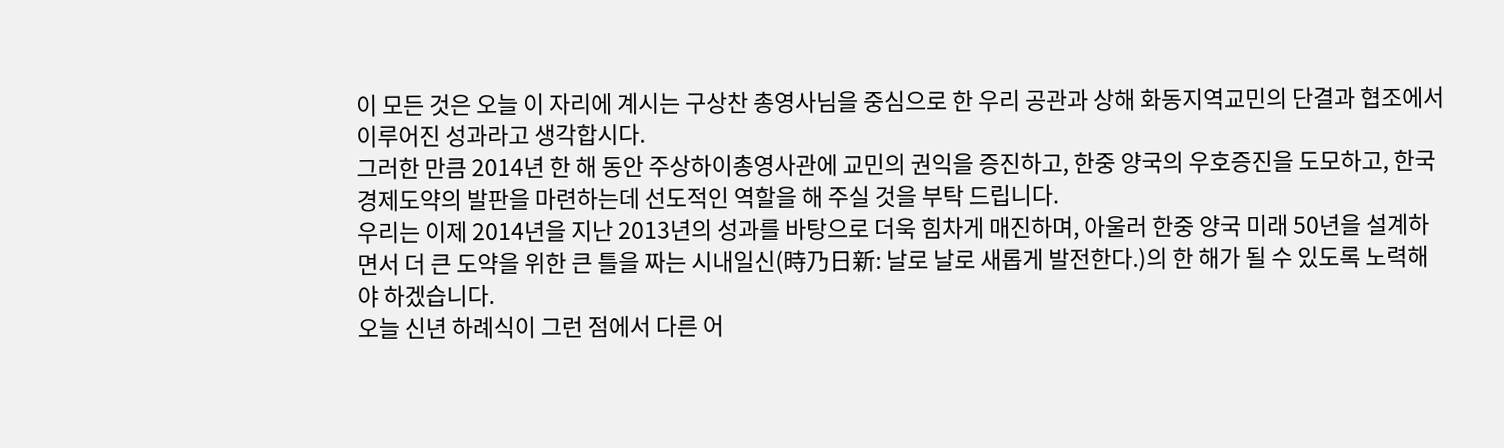이 모든 것은 오늘 이 자리에 계시는 구상찬 총영사님을 중심으로 한 우리 공관과 상해 화동지역교민의 단결과 협조에서 이루어진 성과라고 생각합시다.
그러한 만큼 2014년 한 해 동안 주상하이총영사관에 교민의 권익을 증진하고, 한중 양국의 우호증진을 도모하고, 한국 경제도약의 발판을 마련하는데 선도적인 역할을 해 주실 것을 부탁 드립니다.
우리는 이제 2014년을 지난 2013년의 성과를 바탕으로 더욱 힘차게 매진하며, 아울러 한중 양국 미래 50년을 설계하면서 더 큰 도약을 위한 큰 틀을 짜는 시내일신(時乃日新: 날로 날로 새롭게 발전한다.)의 한 해가 될 수 있도록 노력해야 하겠습니다.
오늘 신년 하례식이 그런 점에서 다른 어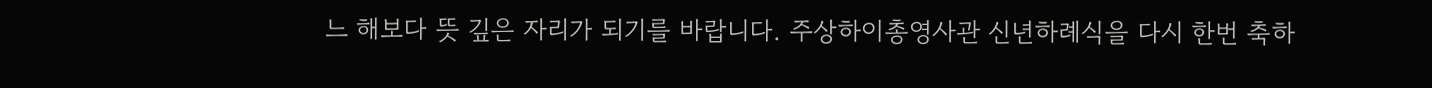느 해보다 뜻 깊은 자리가 되기를 바랍니다. 주상하이총영사관 신년하례식을 다시 한번 축하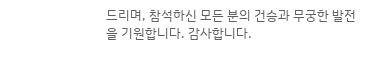드리며, 참석하신 모든 분의 건승과 무궁한 발전을 기원합니다. 감사합니다.